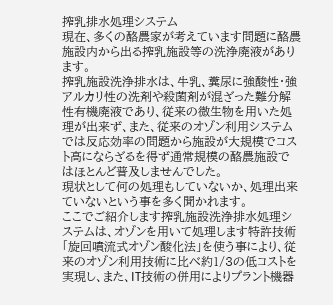搾乳排水処理システム
現在、多くの酪農家が考えています問題に酪農施設内から出る搾乳施設等の洗浄廃液があります。
搾乳施設洗浄排水は、牛乳、糞尿に強酸性・強アルカリ性の洗剤や殺菌剤が混ざった難分解性有機廃液であり、従来の微生物を用いた処理が出来ず、また、従来のオゾン利用システムでは反応効率の問題から施設が大規模でコスト高にならざるを得ず通常規模の酪農施設ではほとんど普及しませんでした。
現状として何の処理もしていないか、処理出来ていないという事を多く聞かれます。
ここでご紹介します搾乳施設洗浄排水処理システムは、オゾンを用いて処理します特許技術「旋回噴流式オゾン酸化法」を使う事により、従来のオゾン利用技術に比べ約1/3の低コストを実現し、また、IT技術の併用によりプラント機器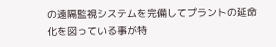の遠隔監視システムを完備してプラントの延命化を図っている事が特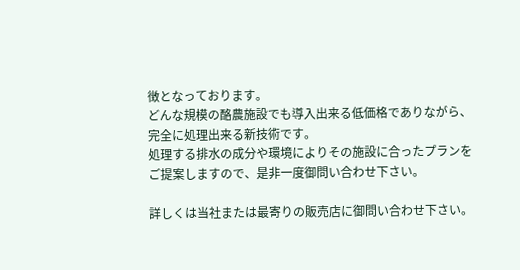徴となっております。
どんな規模の酪農施設でも導入出来る低価格でありながら、完全に処理出来る新技術です。
処理する排水の成分や環境によりその施設に合ったプランをご提案しますので、是非一度御問い合わせ下さい。

詳しくは当社または最寄りの販売店に御問い合わせ下さい。